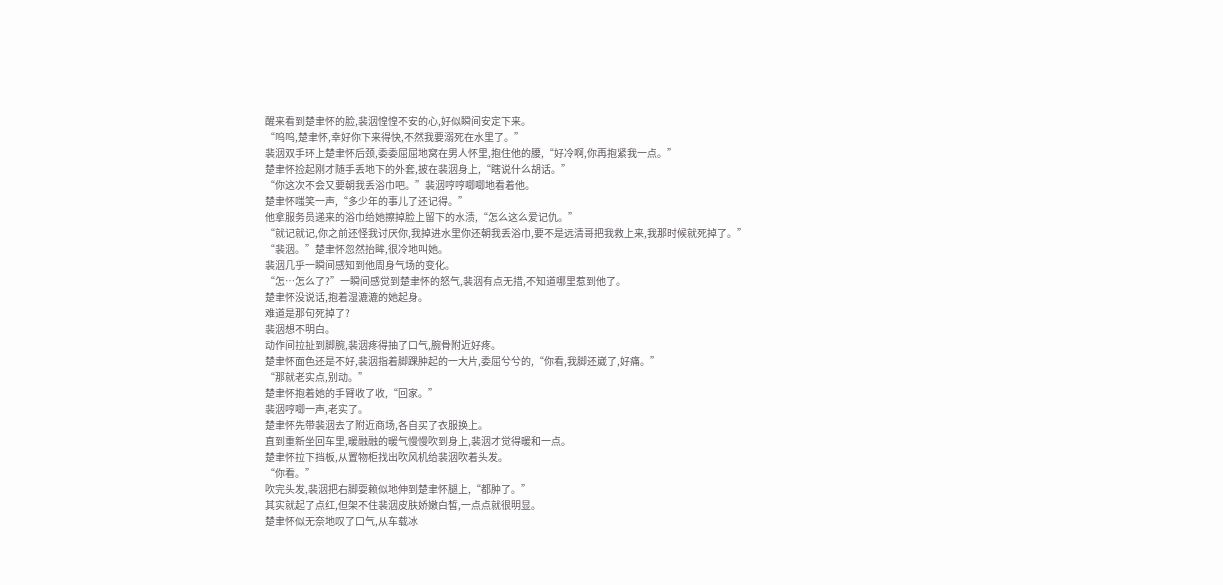醒来看到楚聿怀的脸,裴洇惶惶不安的心,好似瞬间安定下来。
“呜呜,楚聿怀,幸好你下来得快,不然我要溺死在水里了。”
裴洇双手环上楚聿怀后颈,委委屈屈地窝在男人怀里,抱住他的腰,“好冷啊,你再抱紧我一点。”
楚聿怀捡起刚才随手丢地下的外套,披在裴洇身上,“瞎说什么胡话。”
“你这次不会又要朝我丢浴巾吧。”裴洇哼哼唧唧地看着他。
楚聿怀嗤笑一声,“多少年的事儿了还记得。”
他拿服务员递来的浴巾给她擦掉脸上留下的水渍,“怎么这么爱记仇。”
“就记就记,你之前还怪我讨厌你,我掉进水里你还朝我丢浴巾,要不是远清哥把我救上来,我那时候就死掉了。”
“裴洇。”楚聿怀忽然抬眸,很冷地叫她。
裴洇几乎一瞬间感知到他周身气场的变化。
“怎…怎么了?”一瞬间感觉到楚聿怀的怒气,裴洇有点无措,不知道哪里惹到他了。
楚聿怀没说话,抱着湿漉漉的她起身。
难道是那句死掉了?
裴洇想不明白。
动作间拉扯到脚腕,裴洇疼得抽了口气,腕骨附近好疼。
楚聿怀面色还是不好,裴洇指着脚踝肿起的一大片,委屈兮兮的,“你看,我脚还崴了,好痛。”
“那就老实点,别动。”
楚聿怀抱着她的手臂收了收,“回家。”
裴洇哼唧一声,老实了。
楚聿怀先带裴洇去了附近商场,各自买了衣服换上。
直到重新坐回车里,暖融融的暖气慢慢吹到身上,裴洇才觉得暖和一点。
楚聿怀拉下挡板,从置物柜找出吹风机给裴洇吹着头发。
“你看。”
吹完头发,裴洇把右脚耍赖似地伸到楚聿怀腿上,“都肿了。”
其实就起了点红,但架不住裴洇皮肤娇嫩白皙,一点点就很明显。
楚聿怀似无奈地叹了口气,从车载冰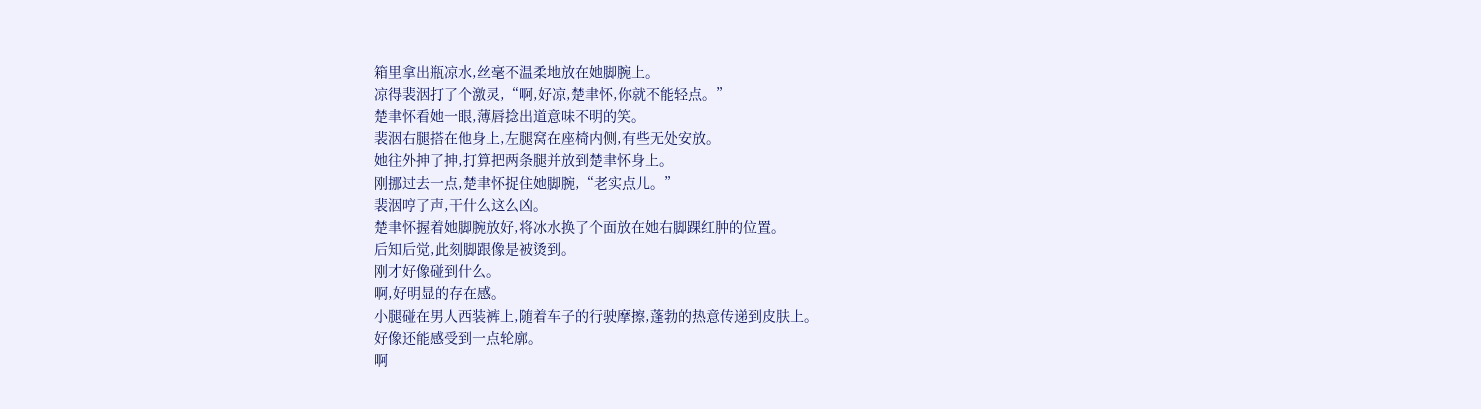箱里拿出瓶凉水,丝毫不温柔地放在她脚腕上。
凉得裴洇打了个激灵,“啊,好凉,楚聿怀,你就不能轻点。”
楚聿怀看她一眼,薄唇捻出道意味不明的笑。
裴洇右腿搭在他身上,左腿窝在座椅内侧,有些无处安放。
她往外抻了抻,打算把两条腿并放到楚聿怀身上。
刚挪过去一点,楚聿怀捉住她脚腕,“老实点儿。”
裴洇哼了声,干什么这么凶。
楚聿怀握着她脚腕放好,将冰水换了个面放在她右脚踝红肿的位置。
后知后觉,此刻脚跟像是被烫到。
刚才好像碰到什么。
啊,好明显的存在感。
小腿碰在男人西装裤上,随着车子的行驶摩擦,蓬勃的热意传递到皮肤上。
好像还能感受到一点轮廓。
啊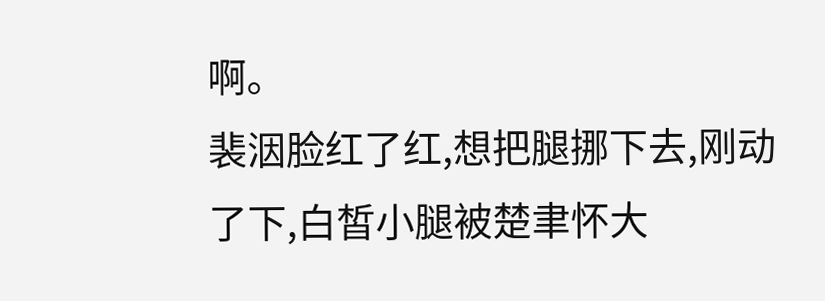啊。
裴洇脸红了红,想把腿挪下去,刚动了下,白皙小腿被楚聿怀大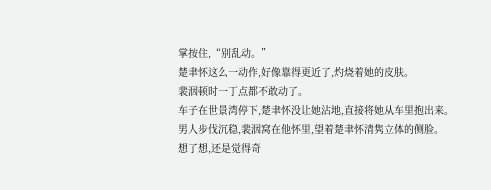掌按住,“别乱动。”
楚聿怀这么一动作,好像靠得更近了,灼烧着她的皮肤。
裴洇顿时一丁点都不敢动了。
车子在世景湾停下,楚聿怀没让她沾地,直接将她从车里抱出来。
男人步伐沉稳,裴洇窝在他怀里,望着楚聿怀清隽立体的侧脸。
想了想,还是觉得奇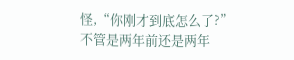怪,“你刚才到底怎么了?”
不管是两年前还是两年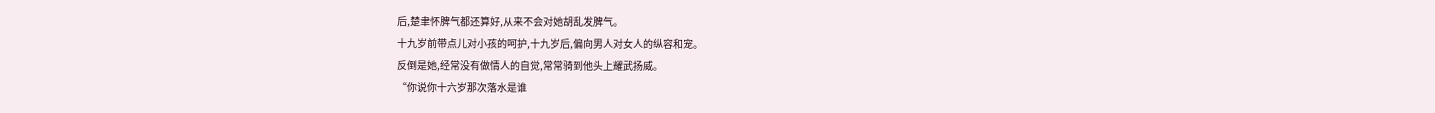后,楚聿怀脾气都还算好,从来不会对她胡乱发脾气。
十九岁前带点儿对小孩的呵护,十九岁后,偏向男人对女人的纵容和宠。
反倒是她,经常没有做情人的自觉,常常骑到他头上耀武扬威。
“你说你十六岁那次落水是谁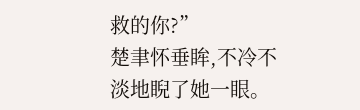救的你?”
楚聿怀垂眸,不冷不淡地睨了她一眼。